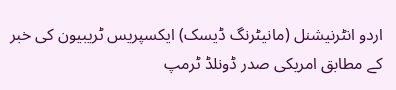اردو انٹرنیشنل (مانیٹرنگ ڈیسک) ایکسپریس ٹریبیون کی خبر کے مطابق امریکی صدر ڈونلڈ ٹرمپ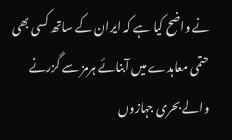نے واضح کیا ہے کہ ایران کے ساتھ کسی بھی حتمی معاہدے میں آبنائے ہرمز سے گزرنے والے بحری جہازوں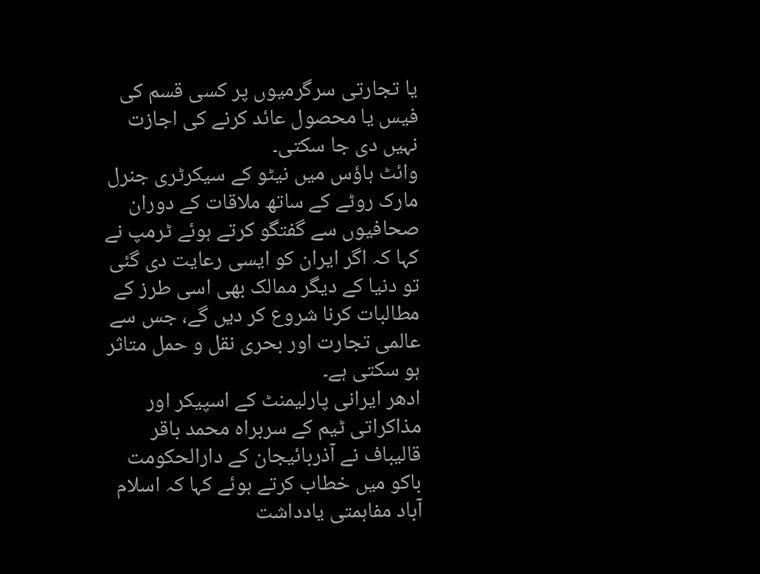یا تجارتی سرگرمیوں پر کسی قسم کی فیس یا محصول عائد کرنے کی اجازت نہیں دی جا سکتی۔
وائٹ ہاؤس میں نیٹو کے سیکرٹری جنرل مارک روٹے کے ساتھ ملاقات کے دوران صحافیوں سے گفتگو کرتے ہوئے ٹرمپ نے کہا کہ اگر ایران کو ایسی رعایت دی گئی تو دنیا کے دیگر ممالک بھی اسی طرز کے مطالبات کرنا شروع کر دیں گے، جس سے عالمی تجارت اور بحری نقل و حمل متاثر ہو سکتی ہے۔
ادھر ایرانی پارلیمنٹ کے اسپیکر اور مذاکراتی ٹیم کے سربراہ محمد باقر قالیباف نے آذربائیجان کے دارالحکومت باکو میں خطاب کرتے ہوئے کہا کہ اسلام آباد مفاہمتی یادداشت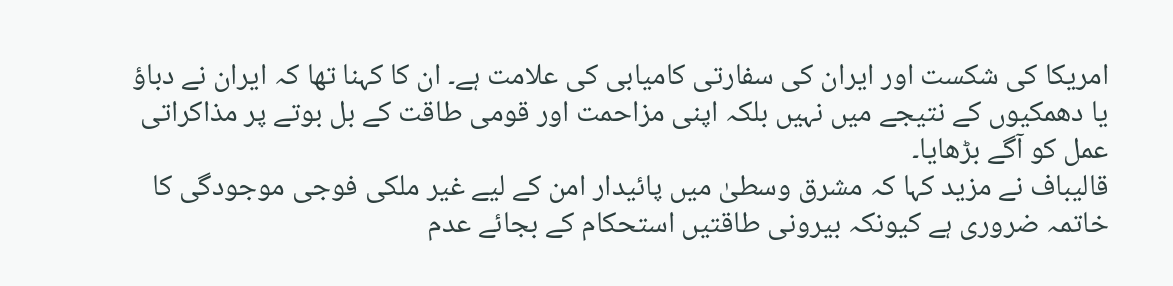امریکا کی شکست اور ایران کی سفارتی کامیابی کی علامت ہے۔ ان کا کہنا تھا کہ ایران نے دباؤ یا دھمکیوں کے نتیجے میں نہیں بلکہ اپنی مزاحمت اور قومی طاقت کے بل بوتے پر مذاکراتی عمل کو آگے بڑھایا۔
قالیباف نے مزید کہا کہ مشرق وسطیٰ میں پائیدار امن کے لیے غیر ملکی فوجی موجودگی کا خاتمہ ضروری ہے کیونکہ بیرونی طاقتیں استحکام کے بجائے عدم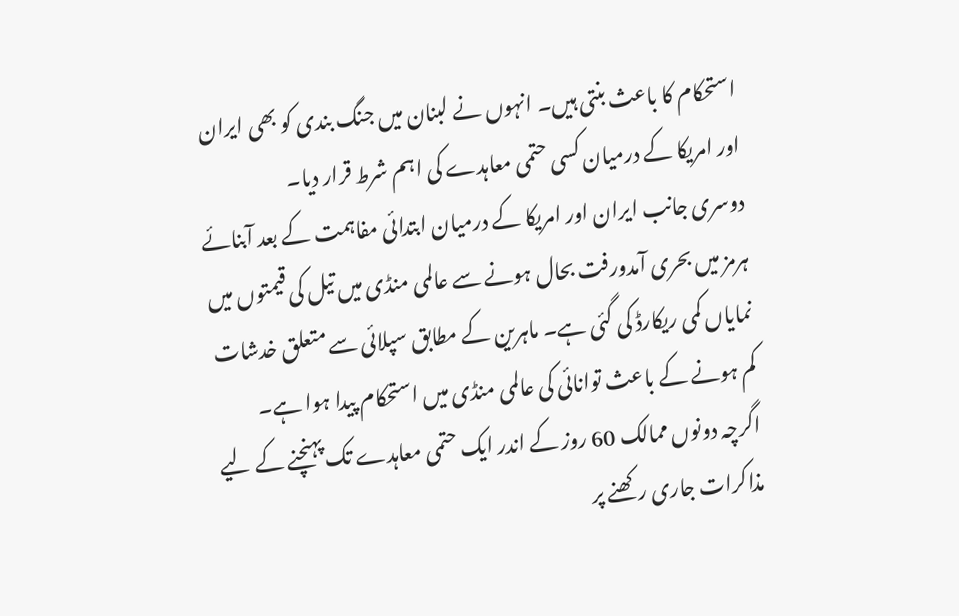استحکام کا باعث بنتی ہیں۔ انہوں نے لبنان میں جنگ بندی کو بھی ایران اور امریکا کے درمیان کسی حتمی معاہدے کی اہم شرط قرار دیا۔
دوسری جانب ایران اور امریکا کے درمیان ابتدائی مفاہمت کے بعد آبنائے ہرمز میں بحری آمدورفت بحال ہونے سے عالمی منڈی میں تیل کی قیمتوں میں نمایاں کمی ریکارڈ کی گئی ہے۔ ماہرین کے مطابق سپلائی سے متعلق خدشات کم ہونے کے باعث توانائی کی عالمی منڈی میں استحکام پیدا ہوا ہے۔
اگرچہ دونوں ممالک 60 روز کے اندر ایک حتمی معاہدے تک پہنچنے کے لیے مذاکرات جاری رکھنے پر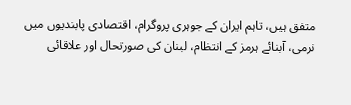متفق ہیں، تاہم ایران کے جوہری پروگرام، اقتصادی پابندیوں میں نرمی، آبنائے ہرمز کے انتظام، لبنان کی صورتحال اور علاقائی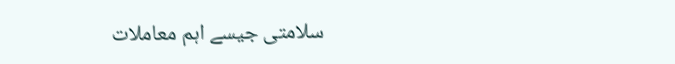سلامتی جیسے اہم معاملات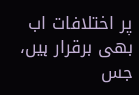پر اختلافات اب بھی برقرار ہیں، جس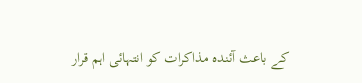کے باعث آئندہ مذاکرات کو انتہائی اہم قرار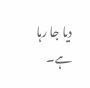دیا جا رہا ہے۔